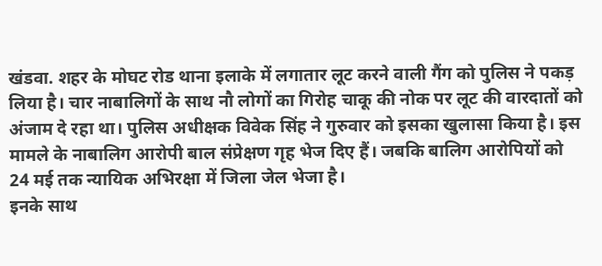खंडवा. शहर के मोघट रोड थाना इलाके में लगातार लूट करने वाली गैंग को पुलिस ने पकड़ लिया है। चार नाबालिगों के साथ नौ लोगों का गिरोह चाकू की नोक पर लूट की वारदातों को अंजाम दे रहा था। पुलिस अधीक्षक विवेक सिंह ने गुरुवार को इसका खुलासा किया है। इस मामले के नाबालिग आरोपी बाल संप्रेक्षण गृह भेज दिए हैं। जबकि बालिग आरोपियों को 24 मई तक न्यायिक अभिरक्षा में जिला जेल भेजा है।
इनके साथ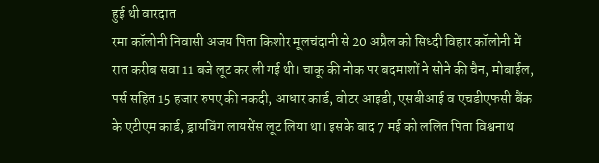हुई थी वारदात
रमा कॉलोनी निवासी अजय पिता किशोर मूलचंदानी से 20 अप्रैल को सिध्दी विहार कॉलोनी में रात करीब सवा 11 बजे लूट कर ली गई थी। चाकू की नोक पर बदमाशों ने सोने की चैन, मोबाईल, पर्स सहित 15 हजार रुपए की नकदी, आधार कार्ड, वोटर आइडी, एसबीआई व एचडीएफसी बैंक के एटीएम कार्ड, ड्रायविंग लायसेंस लूट लिया था। इसके बाद 7 मई को ललित पिता विश्वनाथ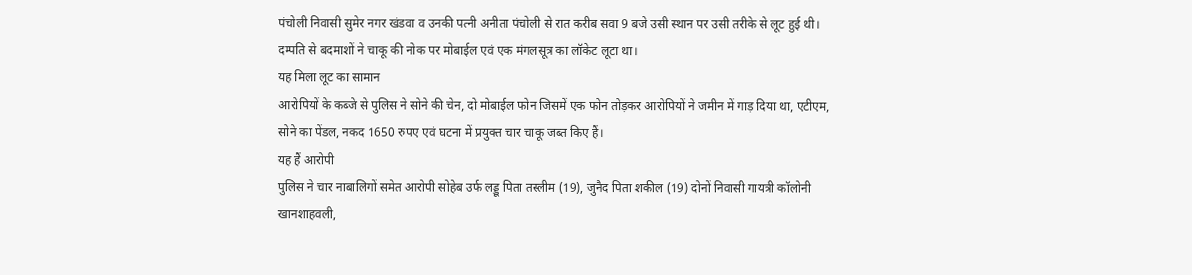पंचोली निवासी सुमेर नगर खंडवा व उनकी पत्नी अनीता पंचोली से रात करीब सवा 9 बजे उसी स्थान पर उसी तरीके से लूट हुई थी। दम्पति से बदमाशों ने चाकू की नोक पर मोबाईल एवं एक मंगलसूत्र का लॉकेट लूटा था।
यह मिला लूट का सामान
आरोपियों के कब्जे से पुलिस ने सोने की चेन, दो मोबाईल फोन जिसमें एक फोन तोड़कर आरोपियों ने जमीन में गाड़ दिया था, एटीएम, सोने का पेंडल, नकद 1650 रुपए एवं घटना में प्रयुक्त चार चाकू जब्त किए हैं।
यह हैं आरोपी
पुलिस ने चार नाबालिगों समेत आरोपी सोहेब उर्फ लड्डू पिता तस्लीम (19), जुनैद पिता शकील (19) दोनों निवासी गायत्री कॉलोनी खानशाहवली,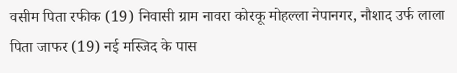वसीम पिता रफीक (19) निवासी ग्राम नावरा कोरकू मोहल्ला नेपानगर, नौशाद उर्फ लाला पिता जाफर (19) नई मस्जिद के पास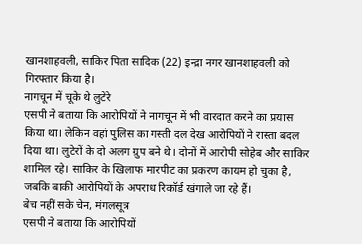खानशाहवली, साकिर पिता सादिक (22) इन्द्रा नगर खानशाहवली को गिरफ्तार किया है।
नागचून में चूके थे लुटेरे
एसपी ने बताया कि आरोपियों ने नागचून में भी वारदात करने का प्रयास किया था। लेकिन वहां पुलिस का गस्ती दल देख आरोपियों ने रास्ता बदल दिया था। लुटेरों के दो अलग ग्रुप बने थे। दोनों में आरोपी सोहेब और साकिर शामिल रहे। साकिर के खिलाफ मारपीट का प्रकरण कायम हो चुका है, जबकि बाकी आरोपियों के अपराध रिकॉर्ड खंगाले जा रहे हैं।
बेच नहीं सके चेन, मंगलसूत्र
एसपी ने बताया कि आरोपियों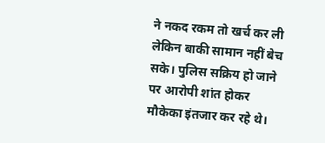ने नकद रकम तो खर्च कर ली लेकिन बाकी सामान नहीं बेच सके। पुलिस सक्रिय हो जाने पर आरोपी शांत होकर मौकेका इंतजार कर रहे थे।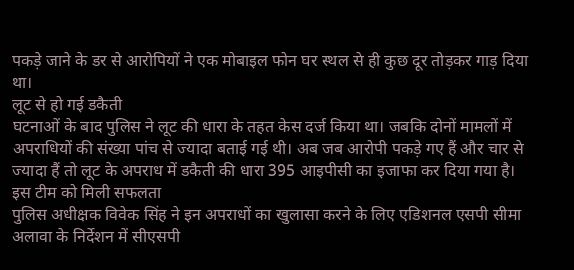पकड़े जाने के डर से आरोपियों ने एक मोबाइल फोन घर स्थल से ही कुछ दूर तोड़कर गाड़ दिया था।
लूट से हो गई डकैती
घटनाओं के बाद पुलिस ने लूट की धारा के तहत केस दर्ज किया था। जबकि दोनों मामलों में अपराधियों की संख्या पांच से ज्यादा बताई गई थी। अब जब आरोपी पकड़े गए हैं और चार से ज्यादा हैं तो लूट के अपराध में डकैती की धारा 395 आइपीसी का इजाफा कर दिया गया है।
इस टीम को मिली सफलता
पुलिस अधीक्षक विवेक सिंह ने इन अपराधों का खुलासा करने के लिए एडिशनल एसपी सीमा अलावा के निर्देशन में सीएसपी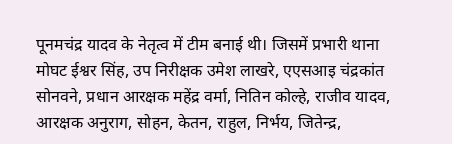पूनमचंद्र यादव के नेतृत्व में टीम बनाई थी। जिसमें प्रभारी थाना मोघट ईश्वर सिंह, उप निरीक्षक उमेश लाखरे, एएसआइ चंद्रकांत सोनवने, प्रधान आरक्षक महेंद्र वर्मा, नितिन कोल्हे, राजीव यादव, आरक्षक अनुराग, सोहन, केतन, राहुल, निर्भय, जितेन्द्र,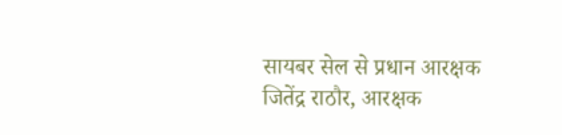सायबर सेल से प्रधान आरक्षक जितेंद्र राठौर, आरक्षक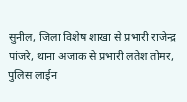सुनील, जिला विशेष शाखा से प्रभारी राजेन्द्र पांजरे, थाना अजाक से प्रभारी लतेश तोमर, पुलिस लाईन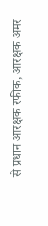से प्रधान आरक्षक रफीक, आरक्षक अमर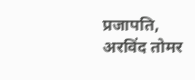प्रजापति, अरविंद तोमर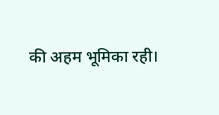की अहम भूमिका रही।